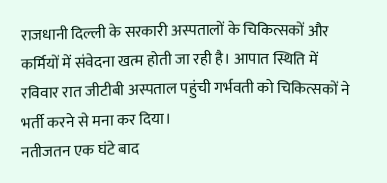राजधानी दिल्ली के सरकारी अस्पतालों के चिकित्सकों और कर्मियों में संवेदना खत्म होती जा रही है। आपात स्थिति में रविवार रात जीटीबी अस्पताल पहुंची गर्भवती को चिकित्सकों ने भर्ती करने से मना कर दिया।
नतीजतन एक घंटे बाद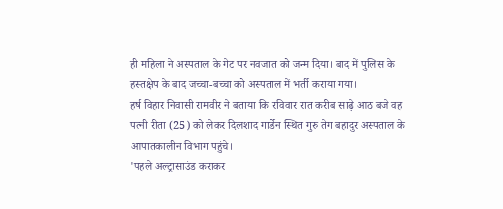ही महिला ने अस्पताल के गेट पर नवजात को जन्म दिया। बाद में पुलिस के हस्तक्षेप के बाद जच्चा-बच्चा को अस्पताल में भर्ती कराया गया।
हर्ष विहार निवासी रामवीर ने बताया कि रविवार रात करीब साढ़े आठ बजे वह पत्नी रीता (25) को लेकर दिलशाद गार्डेन स्थित गुरु तेग बहादुर अस्पताल के आपातकालीन विभाग पहुंचे।
'पहले अल्ट्रासाउंड कराकर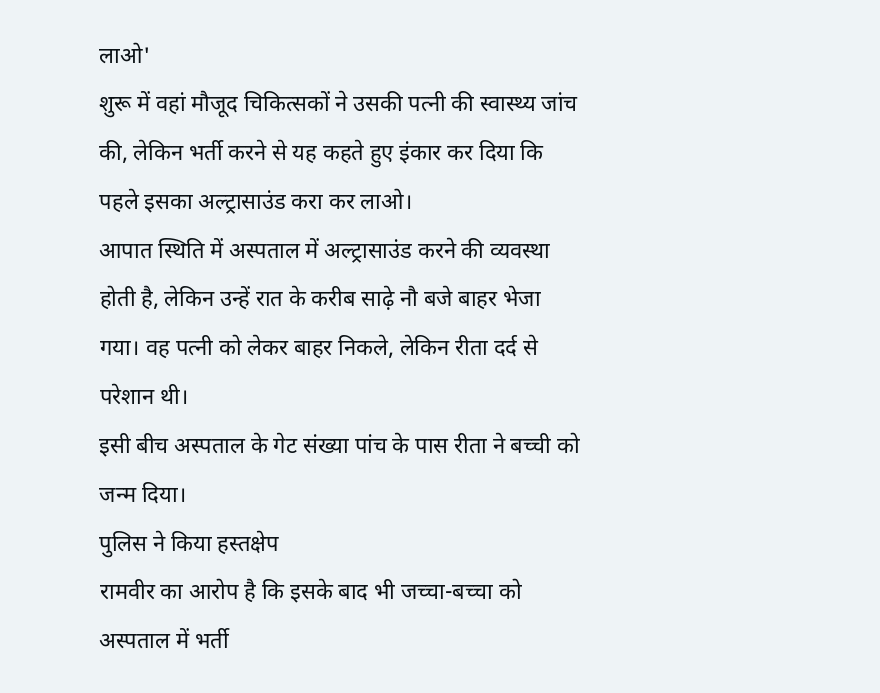लाओ'
शुरू में वहां मौजूद चिकित्सकों ने उसकी पत्नी की स्वास्थ्य जांच की, लेकिन भर्ती करने से यह कहते हुए इंकार कर दिया कि पहले इसका अल्ट्रासाउंड करा कर लाओ।
आपात स्थिति में अस्पताल में अल्ट्रासाउंड करने की व्यवस्था होती है, लेकिन उन्हें रात के करीब साढ़े नौ बजे बाहर भेजा गया। वह पत्नी को लेकर बाहर निकले, लेकिन रीता दर्द से परेशान थी।
इसी बीच अस्पताल के गेट संख्या पांच के पास रीता ने बच्ची को जन्म दिया।
पुलिस ने किया हस्तक्षेप
रामवीर का आरोप है कि इसके बाद भी जच्चा-बच्चा को अस्पताल में भर्ती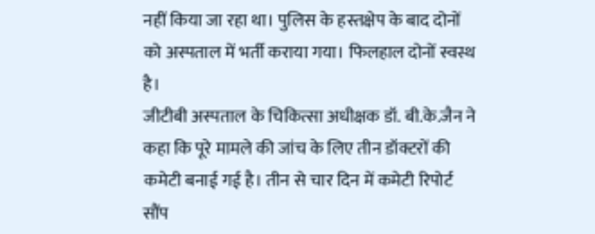नहीं किया जा रहा था। पुलिस के हस्तक्षेप के बाद दोनों को अस्पताल में भर्ती कराया गया। फिलहाल दोनों स्वस्थ है।
जीटीबी अस्पताल के चिकित्सा अधीक्षक डॉ. बी.के.जैन ने कहा कि पूरे मामले की जांच के लिए तीन डॉक्टरों की कमेटी बनाई गई है। तीन से चार दिन में कमेटी रिपोर्ट सौंप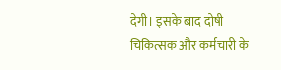देगी। इसके बाद दोषी चिकित्सक और कर्मचारी के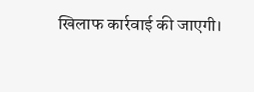खिलाफ कार्रवाई की जाएगी।